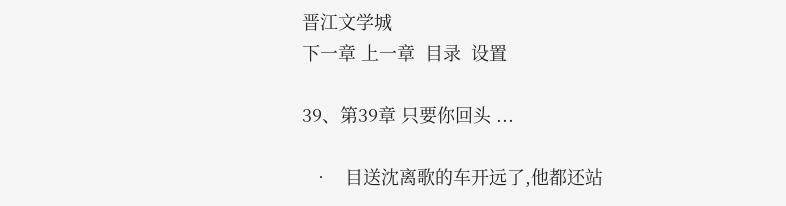晋江文学城
下一章 上一章  目录  设置

39、第39章 只要你回头 ...

  •   目送沈离歌的车开远了,他都还站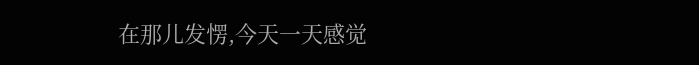在那儿发愣,今天一天感觉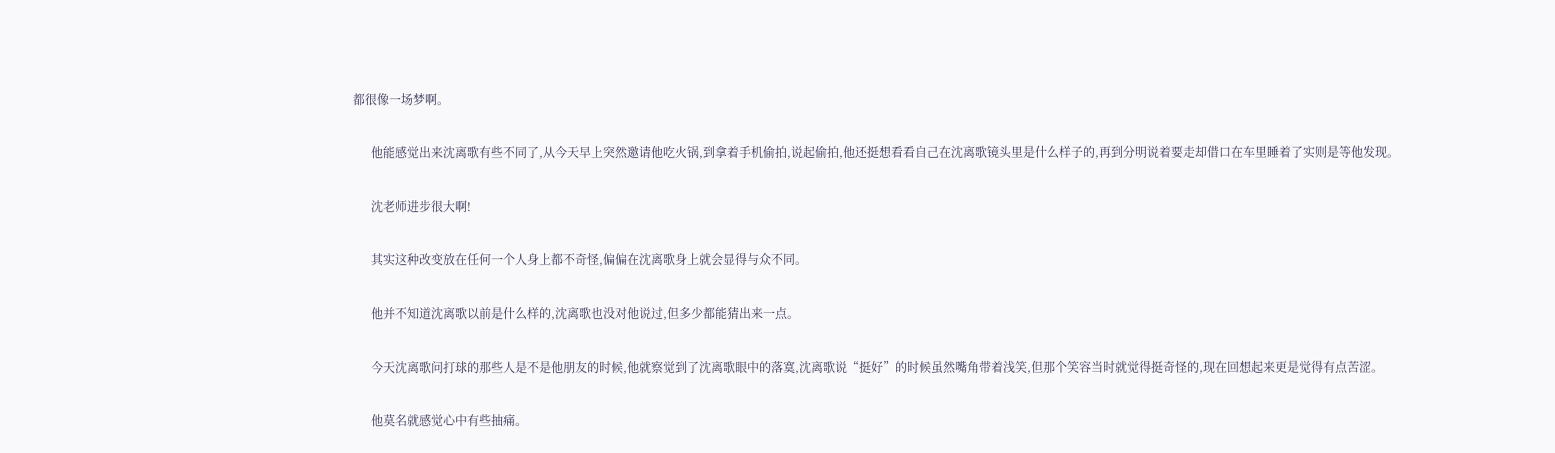都很像一场梦啊。

      他能感觉出来沈离歌有些不同了,从今天早上突然邀请他吃火锅,到拿着手机偷拍,说起偷拍,他还挺想看看自己在沈离歌镜头里是什么样子的,再到分明说着要走却借口在车里睡着了实则是等他发现。

      沈老师进步很大啊!

      其实这种改变放在任何一个人身上都不奇怪,偏偏在沈离歌身上就会显得与众不同。

      他并不知道沈离歌以前是什么样的,沈离歌也没对他说过,但多少都能猜出来一点。

      今天沈离歌问打球的那些人是不是他朋友的时候,他就察觉到了沈离歌眼中的落寞,沈离歌说“挺好”的时候虽然嘴角带着浅笑,但那个笑容当时就觉得挺奇怪的,现在回想起来更是觉得有点苦涩。

      他莫名就感觉心中有些抽痛。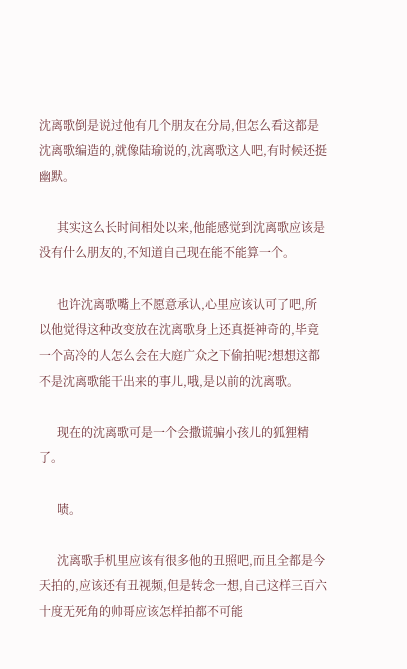沈离歌倒是说过他有几个朋友在分局,但怎么看这都是沈离歌编造的,就像陆瑜说的,沈离歌这人吧,有时候还挺幽默。

      其实这么长时间相处以来,他能感觉到沈离歌应该是没有什么朋友的,不知道自己现在能不能算一个。

      也许沈离歌嘴上不愿意承认,心里应该认可了吧,所以他觉得这种改变放在沈离歌身上还真挺神奇的,毕竟一个高冷的人怎么会在大庭广众之下偷拍呢?想想这都不是沈离歌能干出来的事儿,哦,是以前的沈离歌。

      现在的沈离歌可是一个会撒谎骗小孩儿的狐狸精了。

      啧。

      沈离歌手机里应该有很多他的丑照吧,而且全都是今天拍的,应该还有丑视频,但是转念一想,自己这样三百六十度无死角的帅哥应该怎样拍都不可能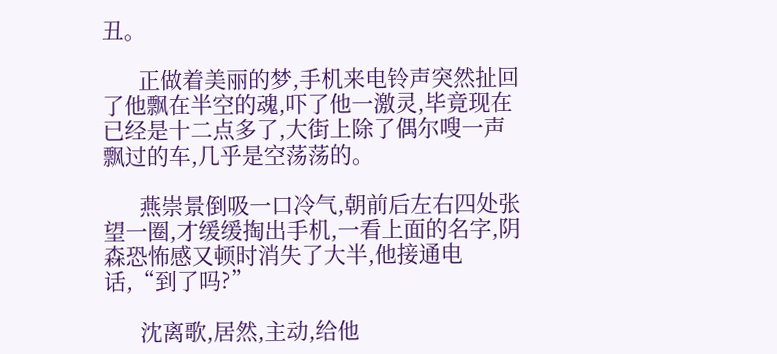丑。

      正做着美丽的梦,手机来电铃声突然扯回了他飘在半空的魂,吓了他一激灵,毕竟现在已经是十二点多了,大街上除了偶尔嗖一声飘过的车,几乎是空荡荡的。

      燕崇景倒吸一口冷气,朝前后左右四处张望一圈,才缓缓掏出手机,一看上面的名字,阴森恐怖感又顿时消失了大半,他接通电话,“到了吗?”

      沈离歌,居然,主动,给他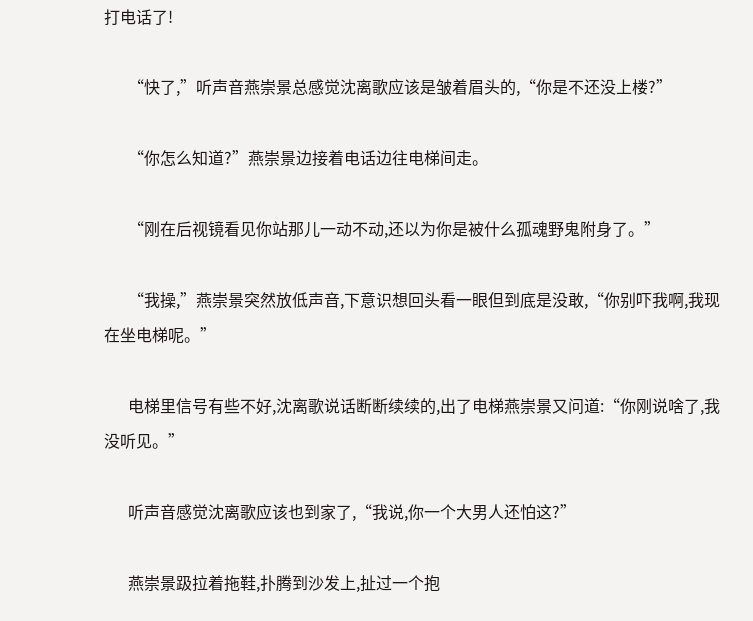打电话了!

      “快了,”听声音燕崇景总感觉沈离歌应该是皱着眉头的,“你是不还没上楼?”

      “你怎么知道?”燕崇景边接着电话边往电梯间走。

      “刚在后视镜看见你站那儿一动不动,还以为你是被什么孤魂野鬼附身了。”

      “我操,”燕崇景突然放低声音,下意识想回头看一眼但到底是没敢,“你别吓我啊,我现在坐电梯呢。”

      电梯里信号有些不好,沈离歌说话断断续续的,出了电梯燕崇景又问道:“你刚说啥了,我没听见。”

      听声音感觉沈离歌应该也到家了,“我说,你一个大男人还怕这?”

      燕崇景趿拉着拖鞋,扑腾到沙发上,扯过一个抱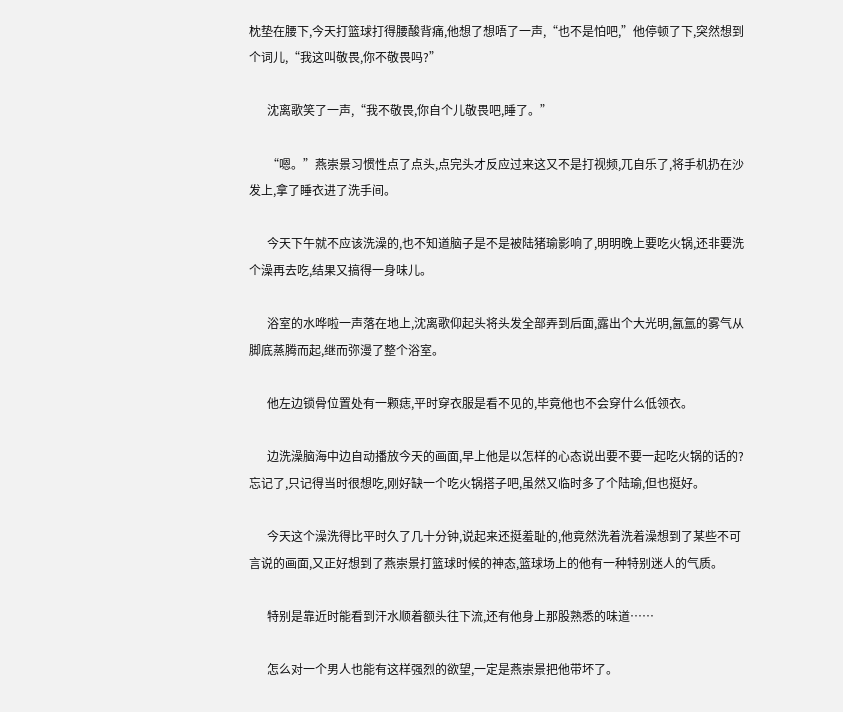枕垫在腰下,今天打篮球打得腰酸背痛,他想了想唔了一声,“也不是怕吧,”他停顿了下,突然想到个词儿,“我这叫敬畏,你不敬畏吗?”

      沈离歌笑了一声,“我不敬畏,你自个儿敬畏吧,睡了。”

      “嗯。”燕崇景习惯性点了点头,点完头才反应过来这又不是打视频,兀自乐了,将手机扔在沙发上,拿了睡衣进了洗手间。

      今天下午就不应该洗澡的,也不知道脑子是不是被陆猪瑜影响了,明明晚上要吃火锅,还非要洗个澡再去吃,结果又搞得一身味儿。

      浴室的水哗啦一声落在地上,沈离歌仰起头将头发全部弄到后面,露出个大光明,氤氲的雾气从脚底蒸腾而起,继而弥漫了整个浴室。

      他左边锁骨位置处有一颗痣,平时穿衣服是看不见的,毕竟他也不会穿什么低领衣。

      边洗澡脑海中边自动播放今天的画面,早上他是以怎样的心态说出要不要一起吃火锅的话的?忘记了,只记得当时很想吃,刚好缺一个吃火锅搭子吧,虽然又临时多了个陆瑜,但也挺好。

      今天这个澡洗得比平时久了几十分钟,说起来还挺羞耻的,他竟然洗着洗着澡想到了某些不可言说的画面,又正好想到了燕崇景打篮球时候的神态,篮球场上的他有一种特别迷人的气质。

      特别是靠近时能看到汗水顺着额头往下流,还有他身上那股熟悉的味道……

      怎么对一个男人也能有这样强烈的欲望,一定是燕崇景把他带坏了。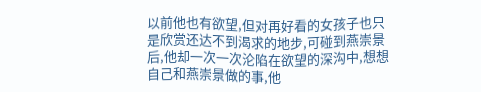以前他也有欲望,但对再好看的女孩子也只是欣赏还达不到渴求的地步,可碰到燕崇景后,他却一次一次沦陷在欲望的深沟中,想想自己和燕崇景做的事,他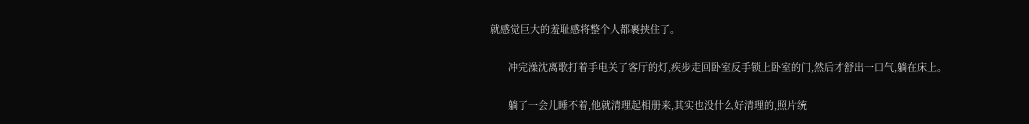就感觉巨大的羞耻感将整个人都裹挟住了。

      冲完澡沈离歌打着手电关了客厅的灯,疾步走回卧室反手锁上卧室的门,然后才舒出一口气,躺在床上。

      躺了一会儿睡不着,他就清理起相册来,其实也没什么好清理的,照片统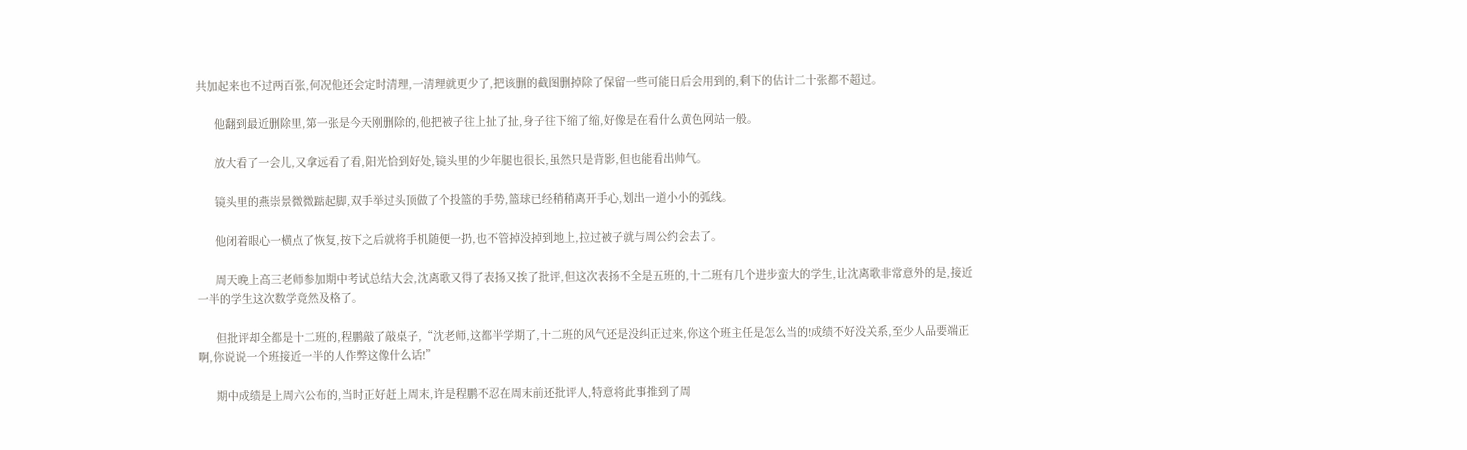共加起来也不过两百张,何况他还会定时清理,一清理就更少了,把该删的截图删掉除了保留一些可能日后会用到的,剩下的估计二十张都不超过。

      他翻到最近删除里,第一张是今天刚删除的,他把被子往上扯了扯,身子往下缩了缩,好像是在看什么黄色网站一般。

      放大看了一会儿,又拿远看了看,阳光恰到好处,镜头里的少年腿也很长,虽然只是背影,但也能看出帅气。

      镜头里的燕崇景微微踮起脚,双手举过头顶做了个投篮的手势,篮球已经稍稍离开手心,划出一道小小的弧线。

      他闭着眼心一横点了恢复,按下之后就将手机随便一扔,也不管掉没掉到地上,拉过被子就与周公约会去了。

      周天晚上高三老师参加期中考试总结大会,沈离歌又得了表扬又挨了批评,但这次表扬不全是五班的,十二班有几个进步蛮大的学生,让沈离歌非常意外的是,接近一半的学生这次数学竟然及格了。

      但批评却全都是十二班的,程鹏敲了敲桌子,“沈老师,这都半学期了,十二班的风气还是没纠正过来,你这个班主任是怎么当的!成绩不好没关系,至少人品要端正啊,你说说一个班接近一半的人作弊这像什么话!”

      期中成绩是上周六公布的,当时正好赶上周末,许是程鹏不忍在周末前还批评人,特意将此事推到了周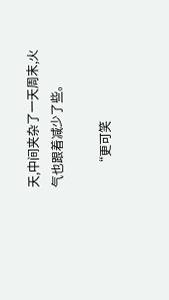天,中间夹杂了一天周末,火气也跟着减少了些。

      “更可笑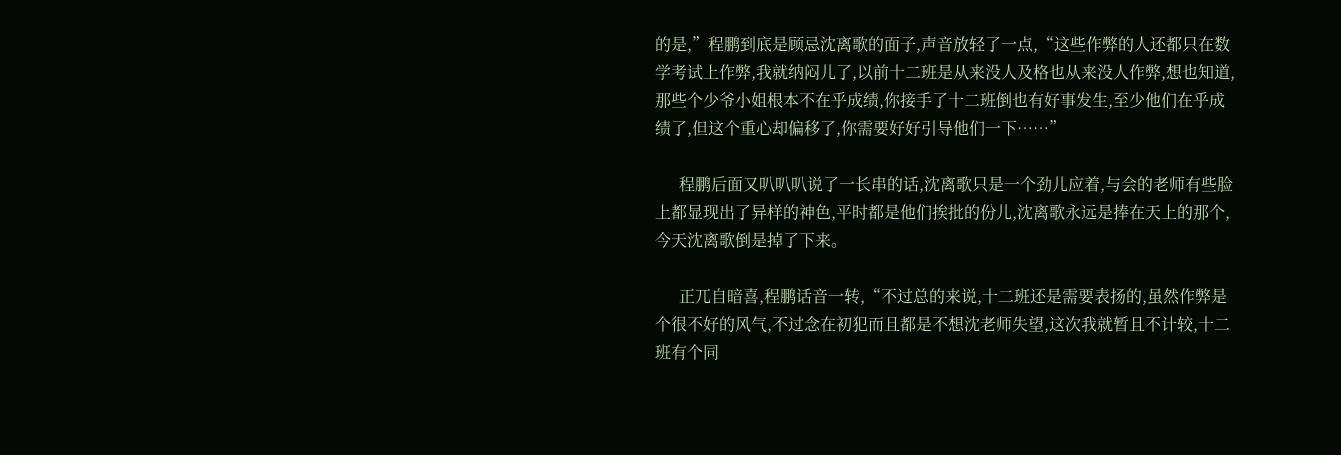的是,”程鹏到底是顾忌沈离歌的面子,声音放轻了一点,“这些作弊的人还都只在数学考试上作弊,我就纳闷儿了,以前十二班是从来没人及格也从来没人作弊,想也知道,那些个少爷小姐根本不在乎成绩,你接手了十二班倒也有好事发生,至少他们在乎成绩了,但这个重心却偏移了,你需要好好引导他们一下……”

      程鹏后面又叭叭叭说了一长串的话,沈离歌只是一个劲儿应着,与会的老师有些脸上都显现出了异样的神色,平时都是他们挨批的份儿,沈离歌永远是捧在天上的那个,今天沈离歌倒是掉了下来。

      正兀自暗喜,程鹏话音一转,“不过总的来说,十二班还是需要表扬的,虽然作弊是个很不好的风气,不过念在初犯而且都是不想沈老师失望,这次我就暂且不计较,十二班有个同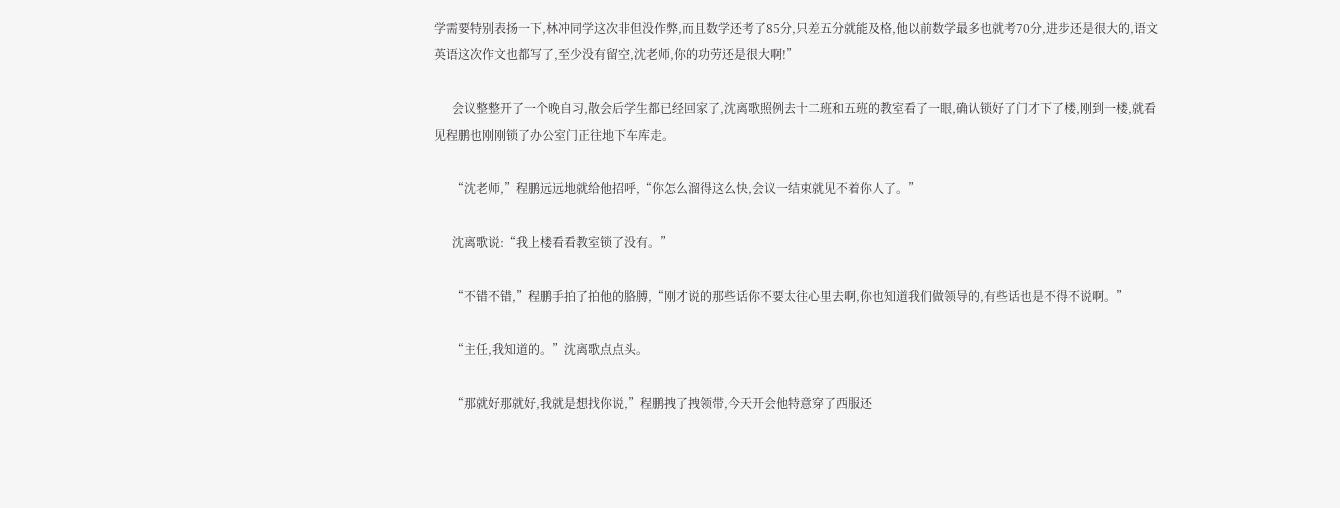学需要特别表扬一下,林冲同学这次非但没作弊,而且数学还考了85分,只差五分就能及格,他以前数学最多也就考70分,进步还是很大的,语文英语这次作文也都写了,至少没有留空,沈老师,你的功劳还是很大啊!”

      会议整整开了一个晚自习,散会后学生都已经回家了,沈离歌照例去十二班和五班的教室看了一眼,确认锁好了门才下了楼,刚到一楼,就看见程鹏也刚刚锁了办公室门正往地下车库走。

      “沈老师,”程鹏远远地就给他招呼,“你怎么溜得这么快,会议一结束就见不着你人了。”

      沈离歌说:“我上楼看看教室锁了没有。”

      “不错不错,”程鹏手拍了拍他的胳膊,“刚才说的那些话你不要太往心里去啊,你也知道我们做领导的,有些话也是不得不说啊。”

      “主任,我知道的。”沈离歌点点头。

      “那就好那就好,我就是想找你说,”程鹏拽了拽领带,今天开会他特意穿了西服还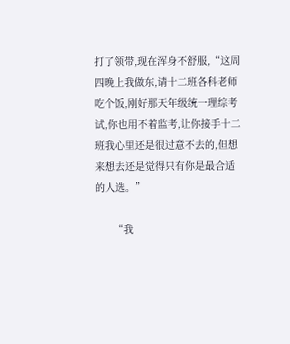打了领带,现在浑身不舒服,“这周四晚上我做东,请十二班各科老师吃个饭,刚好那天年级统一理综考试,你也用不着监考,让你接手十二班我心里还是很过意不去的,但想来想去还是觉得只有你是最合适的人选。”

      “我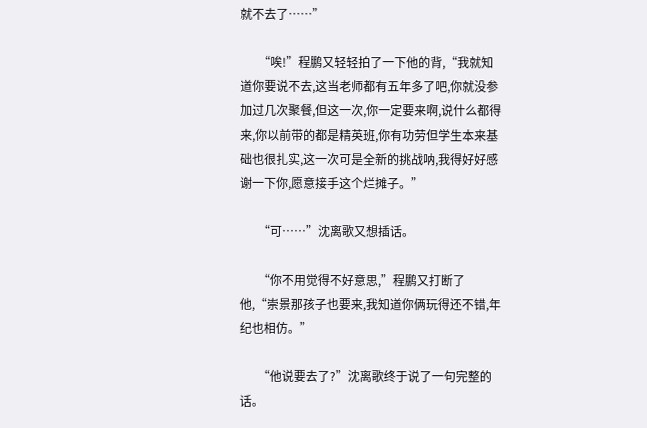就不去了……”

      “唉!”程鹏又轻轻拍了一下他的背,“我就知道你要说不去,这当老师都有五年多了吧,你就没参加过几次聚餐,但这一次,你一定要来啊,说什么都得来,你以前带的都是精英班,你有功劳但学生本来基础也很扎实,这一次可是全新的挑战呐,我得好好感谢一下你,愿意接手这个烂摊子。”

      “可……”沈离歌又想插话。

      “你不用觉得不好意思,”程鹏又打断了他,“崇景那孩子也要来,我知道你俩玩得还不错,年纪也相仿。”

      “他说要去了?”沈离歌终于说了一句完整的话。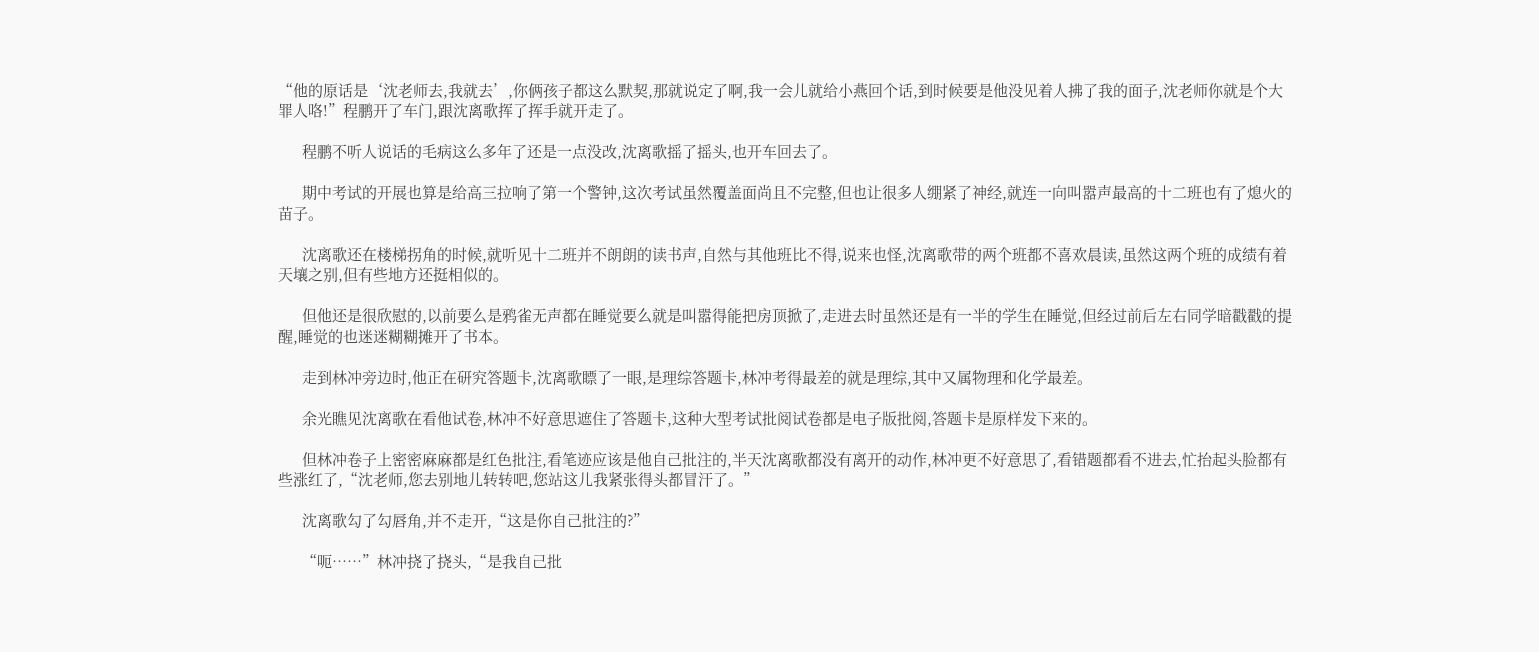“他的原话是‘沈老师去,我就去’,你俩孩子都这么默契,那就说定了啊,我一会儿就给小燕回个话,到时候要是他没见着人拂了我的面子,沈老师你就是个大罪人咯!”程鹏开了车门,跟沈离歌挥了挥手就开走了。

      程鹏不听人说话的毛病这么多年了还是一点没改,沈离歌摇了摇头,也开车回去了。

      期中考试的开展也算是给高三拉响了第一个警钟,这次考试虽然覆盖面尚且不完整,但也让很多人绷紧了神经,就连一向叫嚣声最高的十二班也有了熄火的苗子。

      沈离歌还在楼梯拐角的时候,就听见十二班并不朗朗的读书声,自然与其他班比不得,说来也怪,沈离歌带的两个班都不喜欢晨读,虽然这两个班的成绩有着天壤之别,但有些地方还挺相似的。

      但他还是很欣慰的,以前要么是鸦雀无声都在睡觉要么就是叫嚣得能把房顶掀了,走进去时虽然还是有一半的学生在睡觉,但经过前后左右同学暗戳戳的提醒,睡觉的也迷迷糊糊摊开了书本。

      走到林冲旁边时,他正在研究答题卡,沈离歌瞟了一眼,是理综答题卡,林冲考得最差的就是理综,其中又属物理和化学最差。

      余光瞧见沈离歌在看他试卷,林冲不好意思遮住了答题卡,这种大型考试批阅试卷都是电子版批阅,答题卡是原样发下来的。

      但林冲卷子上密密麻麻都是红色批注,看笔迹应该是他自己批注的,半天沈离歌都没有离开的动作,林冲更不好意思了,看错题都看不进去,忙抬起头脸都有些涨红了,“沈老师,您去别地儿转转吧,您站这儿我紧张得头都冒汗了。”

      沈离歌勾了勾唇角,并不走开,“这是你自己批注的?”

      “呃……”林冲挠了挠头,“是我自己批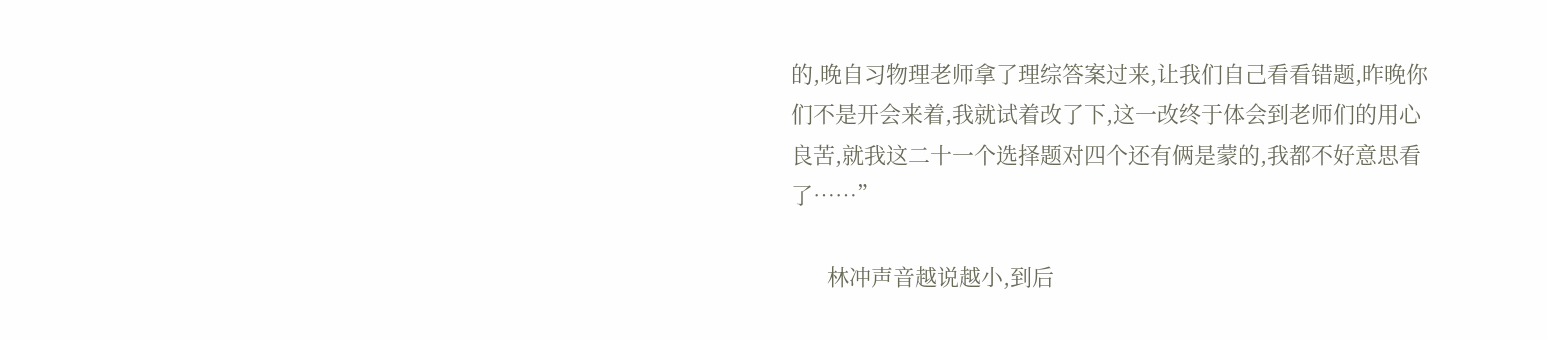的,晚自习物理老师拿了理综答案过来,让我们自己看看错题,昨晚你们不是开会来着,我就试着改了下,这一改终于体会到老师们的用心良苦,就我这二十一个选择题对四个还有俩是蒙的,我都不好意思看了……”

      林冲声音越说越小,到后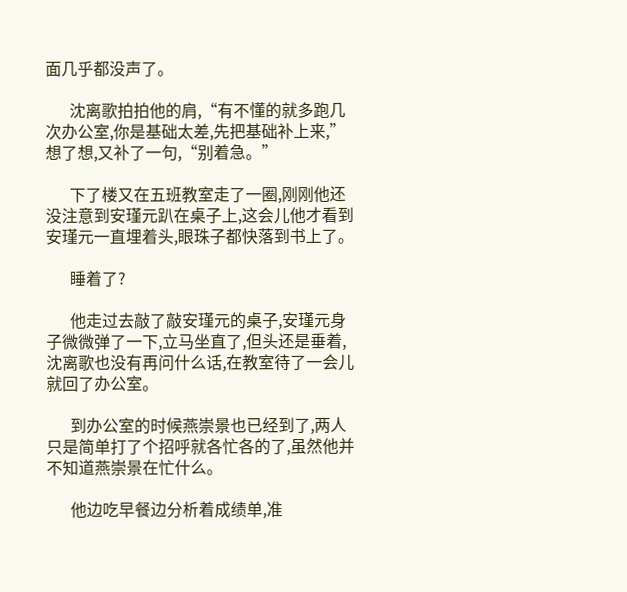面几乎都没声了。

      沈离歌拍拍他的肩,“有不懂的就多跑几次办公室,你是基础太差,先把基础补上来,”想了想,又补了一句,“别着急。”

      下了楼又在五班教室走了一圈,刚刚他还没注意到安瑾元趴在桌子上,这会儿他才看到安瑾元一直埋着头,眼珠子都快落到书上了。

      睡着了?

      他走过去敲了敲安瑾元的桌子,安瑾元身子微微弹了一下,立马坐直了,但头还是垂着,沈离歌也没有再问什么话,在教室待了一会儿就回了办公室。

      到办公室的时候燕崇景也已经到了,两人只是简单打了个招呼就各忙各的了,虽然他并不知道燕崇景在忙什么。

      他边吃早餐边分析着成绩单,准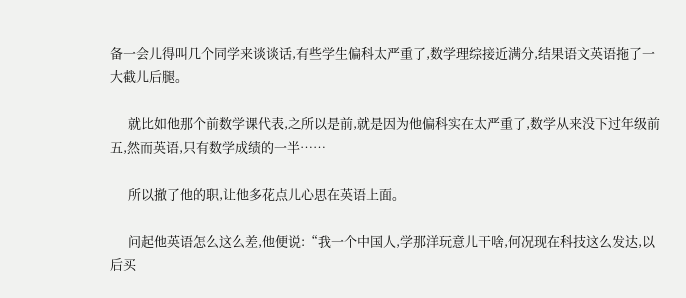备一会儿得叫几个同学来谈谈话,有些学生偏科太严重了,数学理综接近满分,结果语文英语拖了一大截儿后腿。

      就比如他那个前数学课代表,之所以是前,就是因为他偏科实在太严重了,数学从来没下过年级前五,然而英语,只有数学成绩的一半……

      所以撤了他的职,让他多花点儿心思在英语上面。

      问起他英语怎么这么差,他便说:“我一个中国人,学那洋玩意儿干啥,何况现在科技这么发达,以后买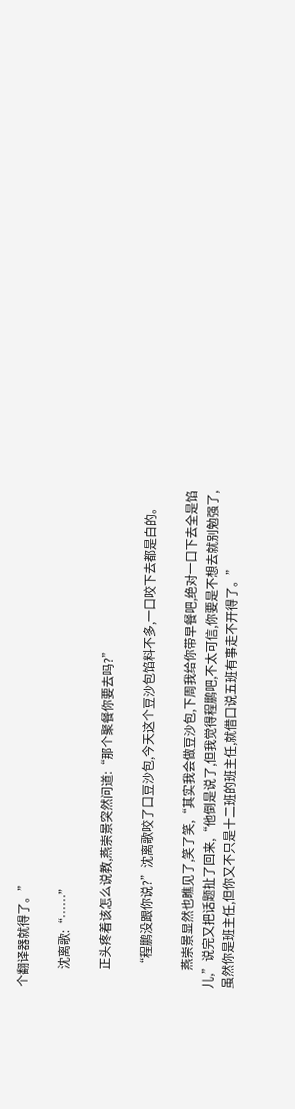个翻译器就得了。”

      沈离歌:“……”

      正头疼着该怎么说教,燕崇景突然问道:“那个聚餐你要去吗?”

      “程鹏没跟你说?”沈离歌咬了口豆沙包,今天这个豆沙包馅料不多,一口咬下去都是白的。

      燕崇景显然也瞧见了,笑了笑,“其实我会做豆沙包,下周我给你带早餐吧,绝对一口下去全是馅儿,”说完又把话题扯了回来,“他倒是说了,但我觉得程鹏吧,不太可信,你要是不想去就别勉强了,虽然你是班主任,但你又不只是十二班的班主任,就借口说五班有事走不开得了。”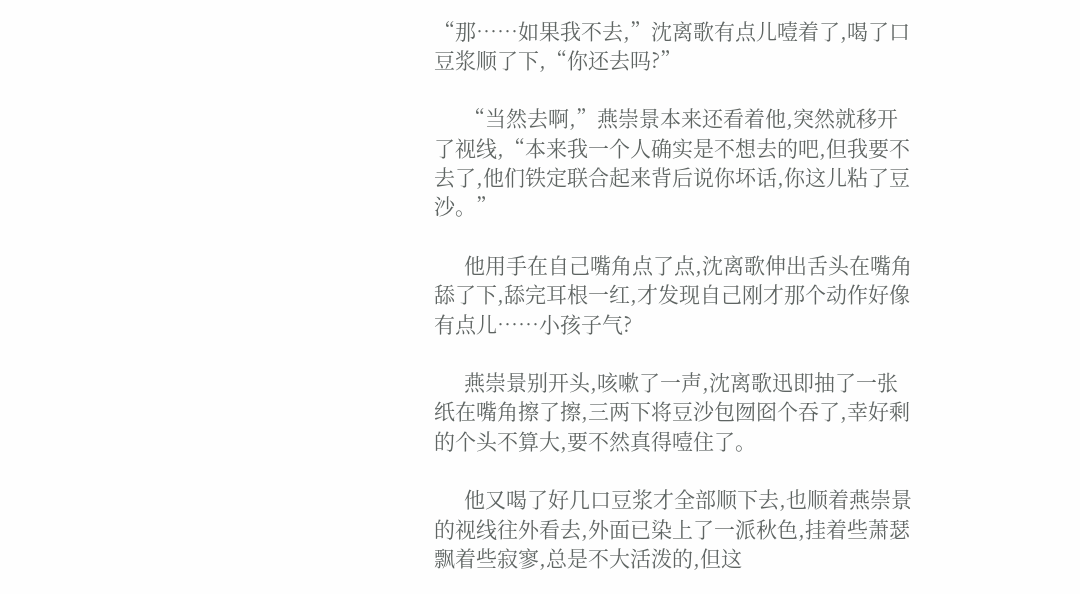“那……如果我不去,”沈离歌有点儿噎着了,喝了口豆浆顺了下,“你还去吗?”

      “当然去啊,”燕崇景本来还看着他,突然就移开了视线,“本来我一个人确实是不想去的吧,但我要不去了,他们铁定联合起来背后说你坏话,你这儿粘了豆沙。”

      他用手在自己嘴角点了点,沈离歌伸出舌头在嘴角舔了下,舔完耳根一红,才发现自己刚才那个动作好像有点儿……小孩子气?

      燕崇景别开头,咳嗽了一声,沈离歌迅即抽了一张纸在嘴角擦了擦,三两下将豆沙包囫囵个吞了,幸好剩的个头不算大,要不然真得噎住了。

      他又喝了好几口豆浆才全部顺下去,也顺着燕崇景的视线往外看去,外面已染上了一派秋色,挂着些萧瑟飘着些寂寥,总是不大活泼的,但这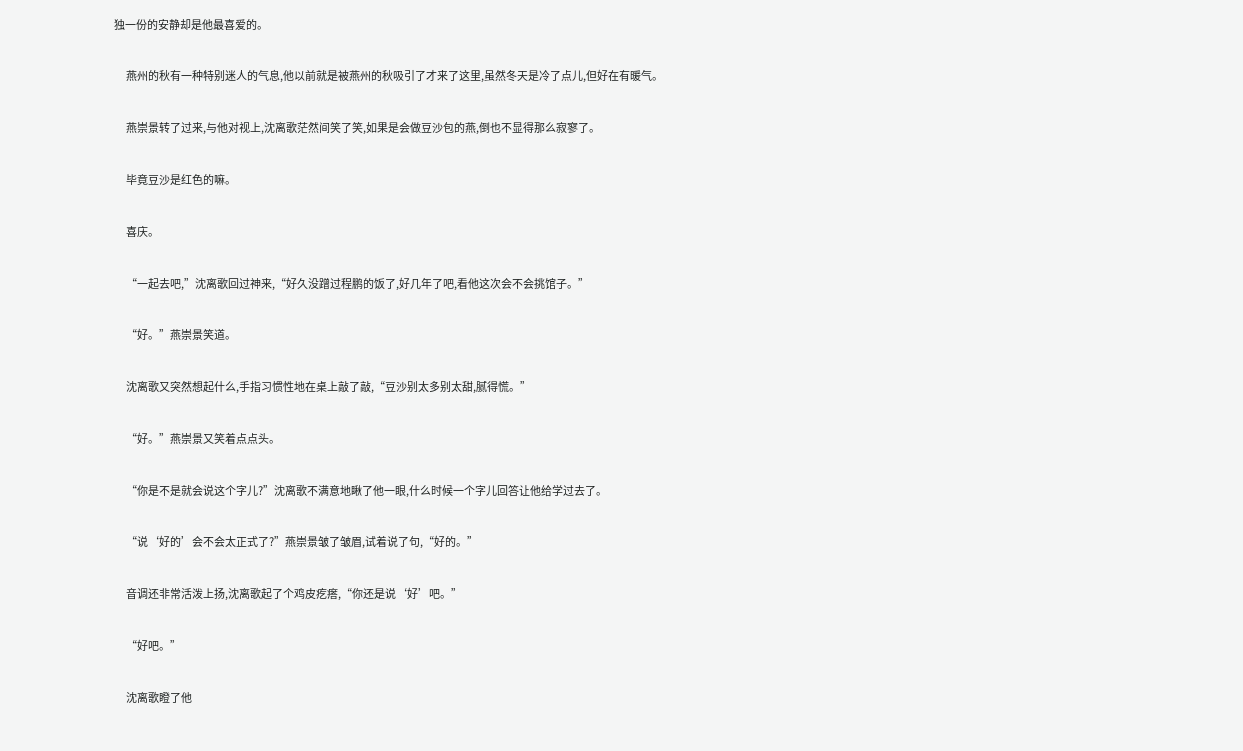独一份的安静却是他最喜爱的。

      燕州的秋有一种特别迷人的气息,他以前就是被燕州的秋吸引了才来了这里,虽然冬天是冷了点儿,但好在有暖气。

      燕崇景转了过来,与他对视上,沈离歌茫然间笑了笑,如果是会做豆沙包的燕,倒也不显得那么寂寥了。

      毕竟豆沙是红色的嘛。

      喜庆。

      “一起去吧,”沈离歌回过神来,“好久没蹭过程鹏的饭了,好几年了吧,看他这次会不会挑馆子。”

      “好。”燕崇景笑道。

      沈离歌又突然想起什么,手指习惯性地在桌上敲了敲,“豆沙别太多别太甜,腻得慌。”

      “好。”燕崇景又笑着点点头。

      “你是不是就会说这个字儿?”沈离歌不满意地瞅了他一眼,什么时候一个字儿回答让他给学过去了。

      “说‘好的’会不会太正式了?”燕崇景皱了皱眉,试着说了句,“好的。”

      音调还非常活泼上扬,沈离歌起了个鸡皮疙瘩,“你还是说‘好’吧。”

      “好吧。”

      沈离歌瞪了他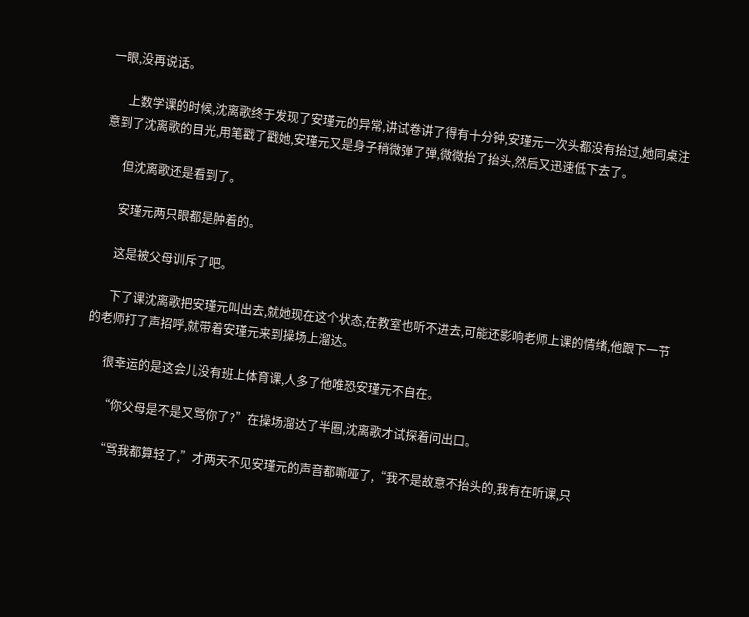一眼,没再说话。

      上数学课的时候,沈离歌终于发现了安瑾元的异常,讲试卷讲了得有十分钟,安瑾元一次头都没有抬过,她同桌注意到了沈离歌的目光,用笔戳了戳她,安瑾元又是身子稍微弹了弹,微微抬了抬头,然后又迅速低下去了。

      但沈离歌还是看到了。

      安瑾元两只眼都是肿着的。

      这是被父母训斥了吧。

      下了课沈离歌把安瑾元叫出去,就她现在这个状态,在教室也听不进去,可能还影响老师上课的情绪,他跟下一节的老师打了声招呼,就带着安瑾元来到操场上溜达。

      很幸运的是这会儿没有班上体育课,人多了他唯恐安瑾元不自在。

      “你父母是不是又骂你了?”在操场溜达了半圈,沈离歌才试探着问出口。

      “骂我都算轻了,”才两天不见安瑾元的声音都嘶哑了,“我不是故意不抬头的,我有在听课,只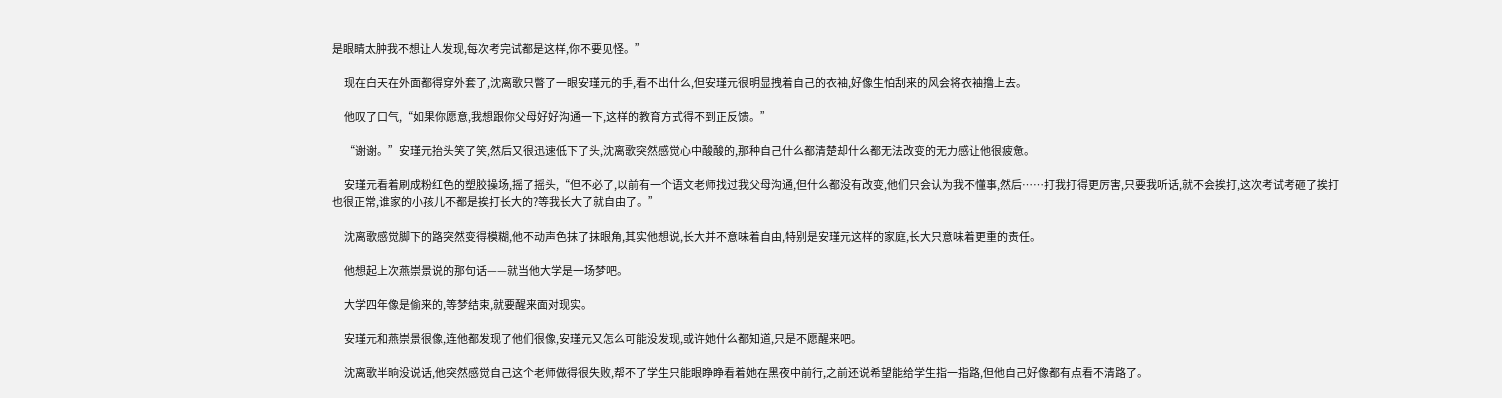是眼睛太肿我不想让人发现,每次考完试都是这样,你不要见怪。”

      现在白天在外面都得穿外套了,沈离歌只瞥了一眼安瑾元的手,看不出什么,但安瑾元很明显拽着自己的衣袖,好像生怕刮来的风会将衣袖撸上去。

      他叹了口气,“如果你愿意,我想跟你父母好好沟通一下,这样的教育方式得不到正反馈。”

      “谢谢。”安瑾元抬头笑了笑,然后又很迅速低下了头,沈离歌突然感觉心中酸酸的,那种自己什么都清楚却什么都无法改变的无力感让他很疲惫。

      安瑾元看着刷成粉红色的塑胶操场,摇了摇头,“但不必了,以前有一个语文老师找过我父母沟通,但什么都没有改变,他们只会认为我不懂事,然后……打我打得更厉害,只要我听话,就不会挨打,这次考试考砸了挨打也很正常,谁家的小孩儿不都是挨打长大的?等我长大了就自由了。”

      沈离歌感觉脚下的路突然变得模糊,他不动声色抹了抹眼角,其实他想说,长大并不意味着自由,特别是安瑾元这样的家庭,长大只意味着更重的责任。

      他想起上次燕崇景说的那句话——就当他大学是一场梦吧。

      大学四年像是偷来的,等梦结束,就要醒来面对现实。

      安瑾元和燕崇景很像,连他都发现了他们很像,安瑾元又怎么可能没发现,或许她什么都知道,只是不愿醒来吧。

      沈离歌半晌没说话,他突然感觉自己这个老师做得很失败,帮不了学生只能眼睁睁看着她在黑夜中前行,之前还说希望能给学生指一指路,但他自己好像都有点看不清路了。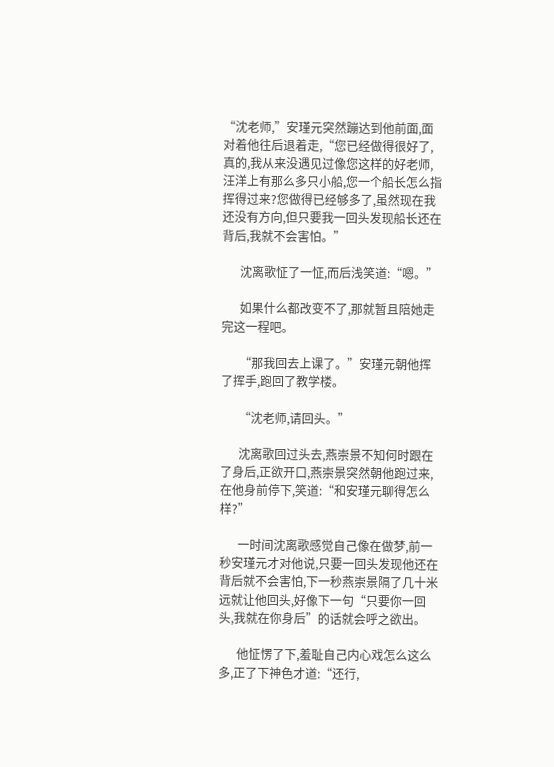“沈老师,”安瑾元突然蹦达到他前面,面对着他往后退着走,“您已经做得很好了,真的,我从来没遇见过像您这样的好老师,汪洋上有那么多只小船,您一个船长怎么指挥得过来?您做得已经够多了,虽然现在我还没有方向,但只要我一回头发现船长还在背后,我就不会害怕。”

      沈离歌怔了一怔,而后浅笑道:“嗯。”

      如果什么都改变不了,那就暂且陪她走完这一程吧。

      “那我回去上课了。”安瑾元朝他挥了挥手,跑回了教学楼。

      “沈老师,请回头。”

      沈离歌回过头去,燕崇景不知何时跟在了身后,正欲开口,燕崇景突然朝他跑过来,在他身前停下,笑道:“和安瑾元聊得怎么样?”

      一时间沈离歌感觉自己像在做梦,前一秒安瑾元才对他说,只要一回头发现他还在背后就不会害怕,下一秒燕崇景隔了几十米远就让他回头,好像下一句“只要你一回头,我就在你身后”的话就会呼之欲出。

      他怔愣了下,羞耻自己内心戏怎么这么多,正了下神色才道:“还行,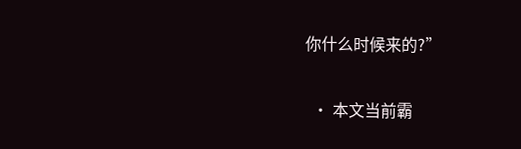你什么时候来的?”

  • 本文当前霸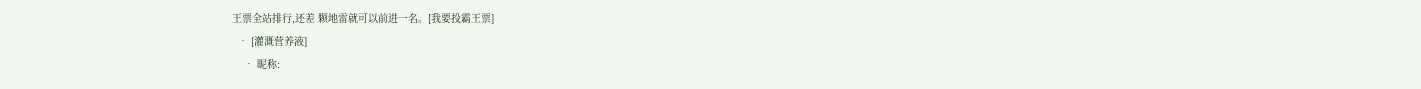王票全站排行,还差 颗地雷就可以前进一名。[我要投霸王票]
  • [灌溉营养液]
    • 昵称: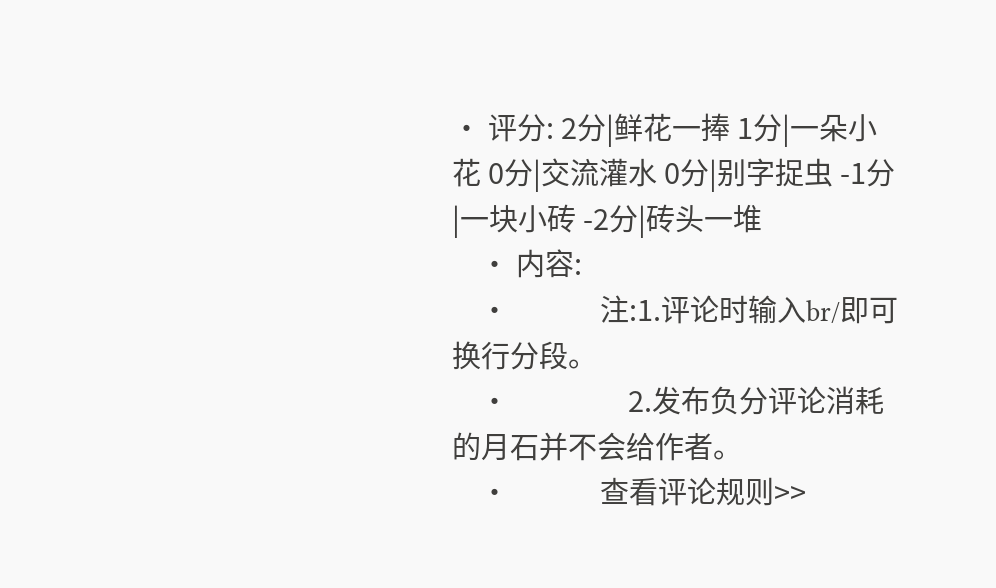• 评分: 2分|鲜花一捧 1分|一朵小花 0分|交流灌水 0分|别字捉虫 -1分|一块小砖 -2分|砖头一堆
    • 内容:
    •             注:1.评论时输入br/即可换行分段。
    •                 2.发布负分评论消耗的月石并不会给作者。
    •             查看评论规则>>